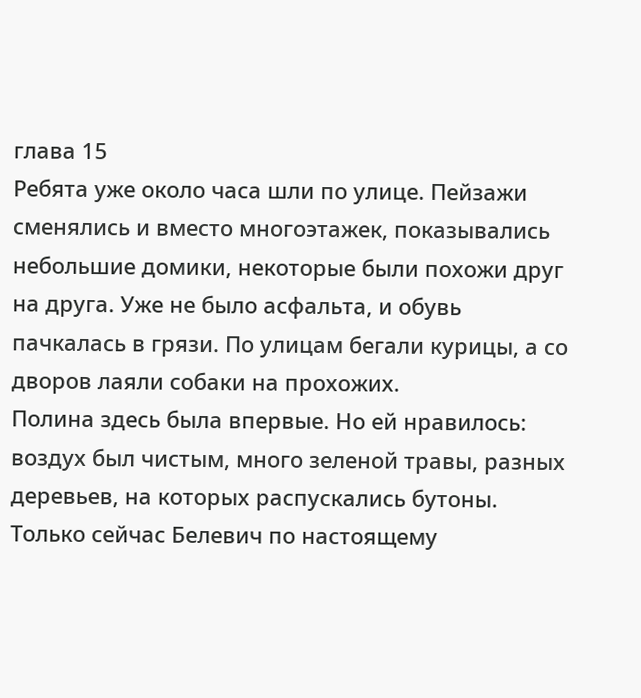глава 15
Ребята уже около часа шли по улице. Пейзажи сменялись и вместо многоэтажек, показывались небольшие домики, некоторые были похожи друг на друга. Уже не было асфальта, и обувь пачкалась в грязи. По улицам бегали курицы, а со дворов лаяли собаки на прохожих.
Полина здесь была впервые. Но ей нравилось: воздух был чистым, много зеленой травы, разных деревьев, на которых распускались бутоны. Только сейчас Белевич по настоящему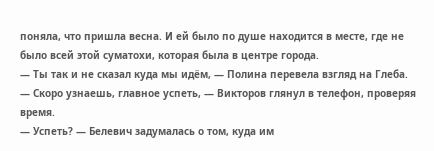поняла, что пришла весна. И ей было по душе находится в месте, где не было всей этой суматохи, которая была в центре города.
— Ты так и не сказал куда мы идём, — Полина перевела взгляд на Глеба.
— Скоро узнаешь, главное успеть, — Викторов глянул в телефон, проверяя время.
— Успеть? — Белевич задумалась о том, куда им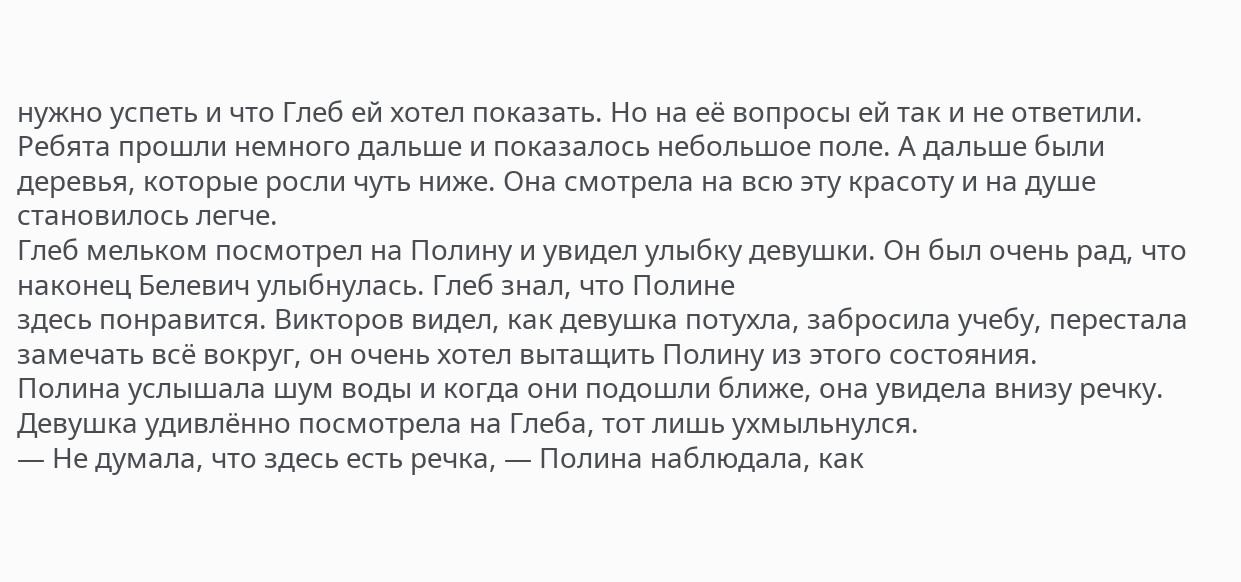нужно успеть и что Глеб ей хотел показать. Но на её вопросы ей так и не ответили.
Ребята прошли немного дальше и показалось небольшое поле. А дальше были деревья, которые росли чуть ниже. Она смотрела на всю эту красоту и на душе становилось легче.
Глеб мельком посмотрел на Полину и увидел улыбку девушки. Он был очень рад, что наконец Белевич улыбнулась. Глеб знал, что Полине
здесь понравится. Викторов видел, как девушка потухла, забросила учебу, перестала замечать всё вокруг, он очень хотел вытащить Полину из этого состояния.
Полина услышала шум воды и когда они подошли ближе, она увидела внизу речку. Девушка удивлённо посмотрела на Глеба, тот лишь ухмыльнулся.
— Не думала, что здесь есть речка, — Полина наблюдала, как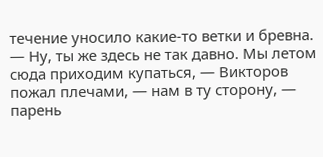течение уносило какие-то ветки и бревна.
— Ну, ты же здесь не так давно. Мы летом сюда приходим купаться, — Викторов пожал плечами, — нам в ту сторону, — парень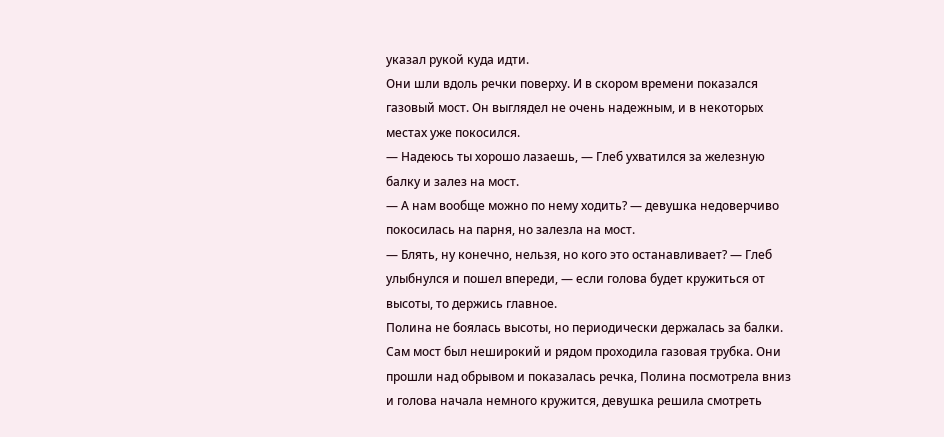указал рукой куда идти.
Они шли вдоль речки поверху. И в скором времени показался газовый мост. Он выглядел не очень надежным, и в некоторых местах уже покосился.
— Надеюсь ты хорошо лазаешь, — Глеб ухватился за железную балку и залез на мост.
— А нам вообще можно по нему ходить? — девушка недоверчиво покосилась на парня, но залезла на мост.
— Блять, ну конечно, нельзя, но кого это останавливает? — Глеб улыбнулся и пошел впереди, — если голова будет кружиться от высоты, то держись главное.
Полина не боялась высоты, но периодически держалась за балки. Сам мост был неширокий и рядом проходила газовая трубка. Они прошли над обрывом и показалась речка, Полина посмотрела вниз и голова начала немного кружится, девушка решила смотреть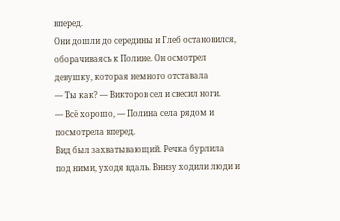вперед.
Они дошли до середины и Глеб остановился, оборачиваясь к Полине. Он осмотрел девушку, которая немного отставала
— Ты как? — Викторов сел и свесил ноги.
— Всё хорошо, — Полина села рядом и посмотрела вперед.
Вид был захватывающий. Речка бурлила под ними, уходя вдаль. Внизу ходили люди и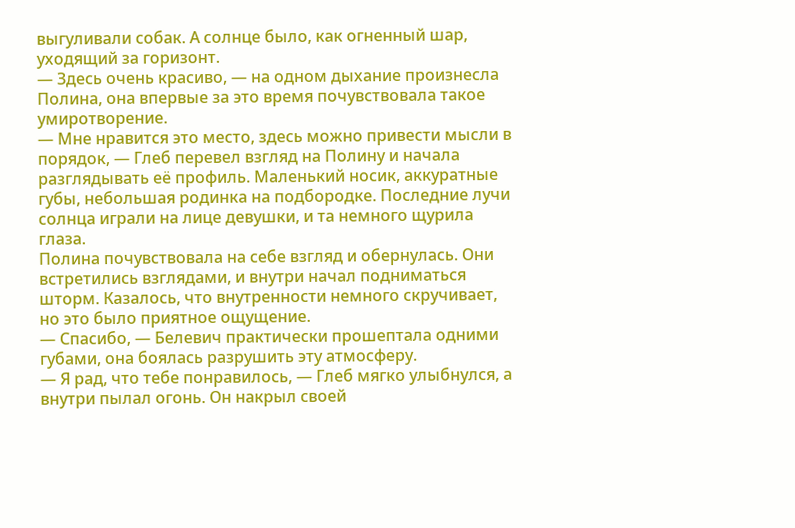выгуливали собак. А солнце было, как огненный шар, уходящий за горизонт.
— Здесь очень красиво, — на одном дыхание произнесла Полина, она впервые за это время почувствовала такое умиротворение.
— Мне нравится это место, здесь можно привести мысли в порядок, — Глеб перевел взгляд на Полину и начала разглядывать её профиль. Маленький носик, аккуратные губы, небольшая родинка на подбородке. Последние лучи солнца играли на лице девушки, и та немного щурила глаза.
Полина почувствовала на себе взгляд и обернулась. Они встретились взглядами, и внутри начал подниматься шторм. Казалось, что внутренности немного скручивает, но это было приятное ощущение.
— Спасибо, — Белевич практически прошептала одними губами, она боялась разрушить эту атмосферу.
— Я рад, что тебе понравилось, — Глеб мягко улыбнулся, а внутри пылал огонь. Он накрыл своей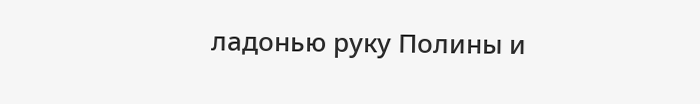ладонью руку Полины и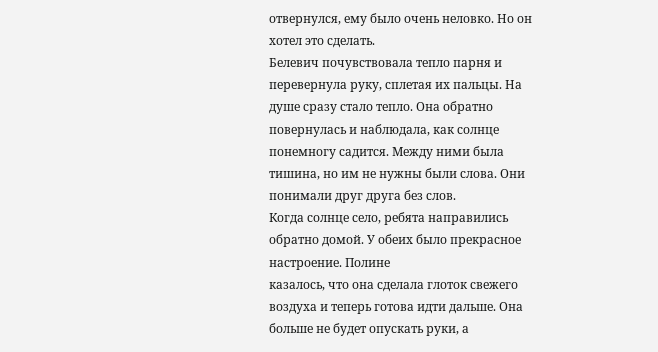отвернулся, ему было очень неловко. Но он хотел это сделать.
Белевич почувствовала тепло парня и перевернула руку, сплетая их пальцы. На душе сразу стало тепло. Она обратно повернулась и наблюдала, как солнце понемногу садится. Между ними была тишина, но им не нужны были слова. Они понимали друг друга без слов.
Когда солнце село, ребята направились обратно домой. У обеих было прекрасное настроение. Полине
казалось, что она сделала глоток свежего воздуха и теперь готова идти дальше. Она больше не будет опускать руки, а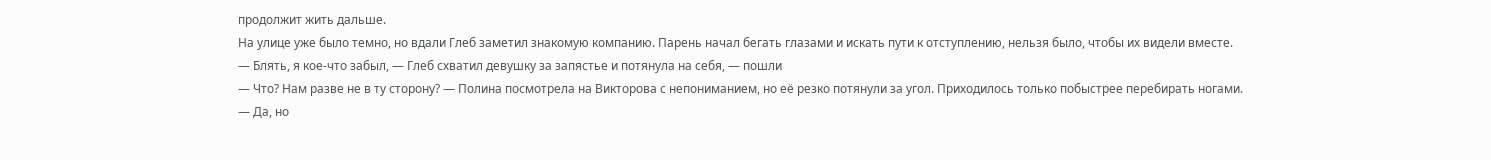продолжит жить дальше.
На улице уже было темно, но вдали Глеб заметил знакомую компанию. Парень начал бегать глазами и искать пути к отступлению, нельзя было, чтобы их видели вместе.
— Блять, я кое-что забыл, — Глеб схватил девушку за запястье и потянула на себя, — пошли
— Что? Нам разве не в ту сторону? — Полина посмотрела на Викторова с непониманием, но её резко потянули за угол. Приходилось только побыстрее перебирать ногами.
— Да, но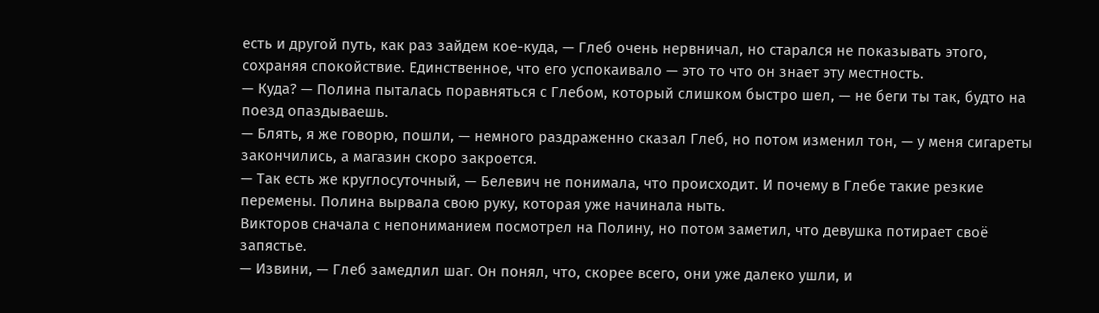есть и другой путь, как раз зайдем кое-куда, — Глеб очень нервничал, но старался не показывать этого, сохраняя спокойствие. Единственное, что его успокаивало — это то что он знает эту местность.
— Куда? — Полина пыталась поравняться с Глебом, который слишком быстро шел, — не беги ты так, будто на поезд опаздываешь.
— Блять, я же говорю, пошли, — немного раздраженно сказал Глеб, но потом изменил тон, — у меня сигареты закончились, а магазин скоро закроется.
— Так есть же круглосуточный, — Белевич не понимала, что происходит. И почему в Глебе такие резкие перемены. Полина вырвала свою руку, которая уже начинала ныть.
Викторов сначала с непониманием посмотрел на Полину, но потом заметил, что девушка потирает своё запястье.
— Извини, — Глеб замедлил шаг. Он понял, что, скорее всего, они уже далеко ушли, и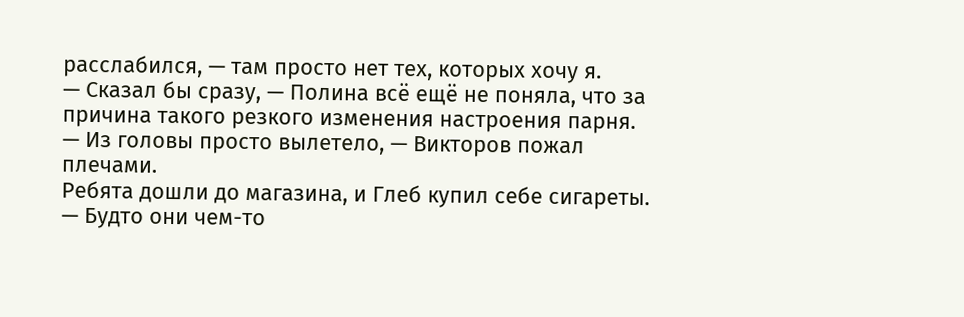расслабился, — там просто нет тех, которых хочу я.
— Сказал бы сразу, — Полина всё ещё не поняла, что за причина такого резкого изменения настроения парня.
— Из головы просто вылетело, — Викторов пожал плечами.
Ребята дошли до магазина, и Глеб купил себе сигареты.
— Будто они чем-то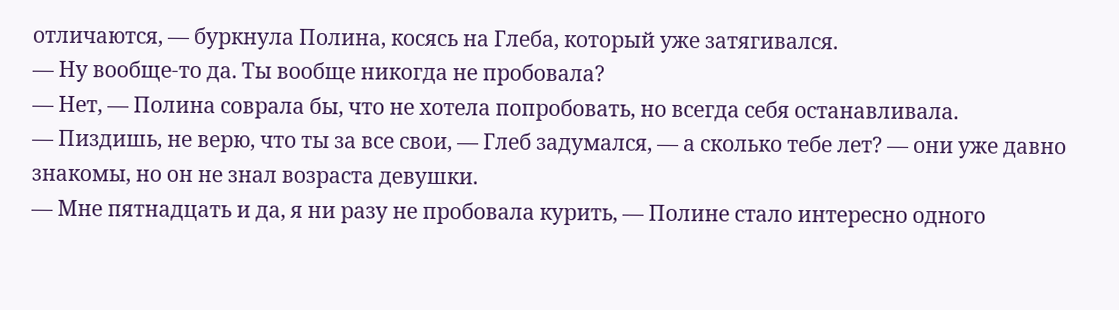отличаются, — буркнула Полина, косясь на Глеба, который уже затягивался.
— Ну вообще-то да. Ты вообще никогда не пробовала?
— Нет, — Полина соврала бы, что не хотела попробовать, но всегда себя останавливала.
— Пиздишь, не верю, что ты за все свои, — Глеб задумался, — а сколько тебе лет? — они уже давно знакомы, но он не знал возраста девушки.
— Мне пятнадцать и да, я ни разу не пробовала курить, — Полине стало интересно одного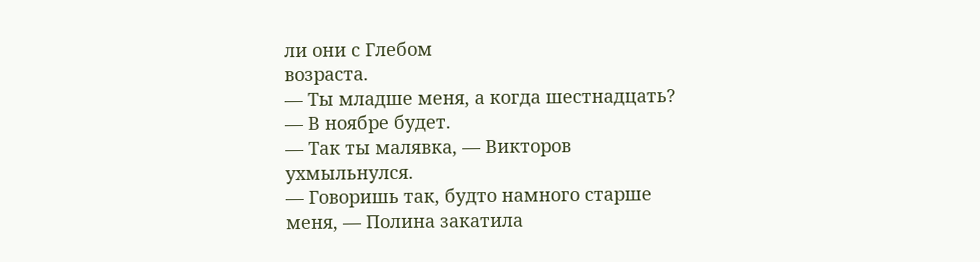ли они с Глебом
возраста.
— Ты младше меня, а когда шестнадцать?
— В ноябре будет.
— Так ты малявка, — Викторов ухмыльнулся.
— Говоришь так, будто намного старше меня, — Полина закатила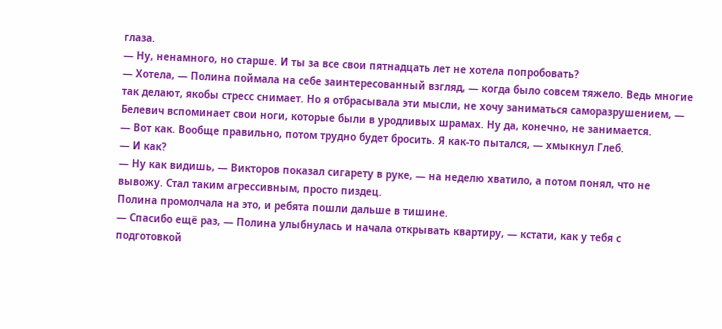глаза.
— Ну, ненамного, но старше. И ты за все свои пятнадцать лет не хотела попробовать?
— Хотела, — Полина поймала на себе заинтересованный взгляд, — когда было совсем тяжело. Ведь многие так делают, якобы стресс снимает. Но я отбрасывала эти мысли, не хочу заниматься саморазрушением, — Белевич вспоминает свои ноги, которые были в уродливых шрамах. Ну да, конечно, не занимается.
— Вот как. Вообще правильно, потом трудно будет бросить. Я как-то пытался, — хмыкнул Глеб.
— И как?
— Ну как видишь, — Викторов показал сигарету в руке, — на неделю хватило, а потом понял, что не вывожу. Стал таким агрессивным, просто пиздец.
Полина промолчала на это, и ребята пошли дальше в тишине.
— Спасибо ещё раз, — Полина улыбнулась и начала открывать квартиру, — кстати, как у тебя с подготовкой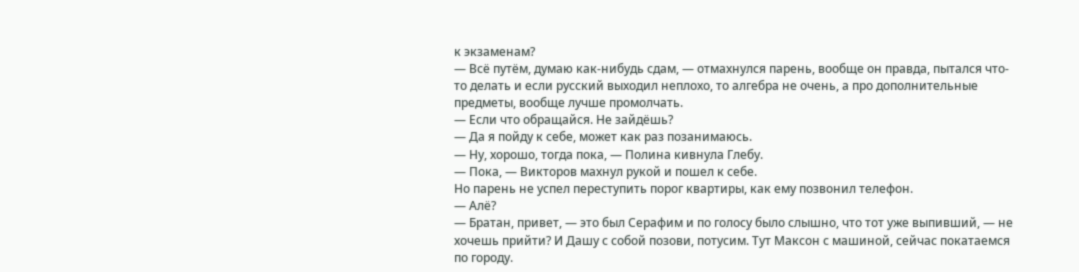к экзаменам?
— Всё путём, думаю как-нибудь сдам, — отмахнулся парень, вообще он правда, пытался что-то делать и если русский выходил неплохо, то алгебра не очень, а про дополнительные предметы, вообще лучше промолчать.
— Если что обращайся. Не зайдёшь?
— Да я пойду к себе, может как раз позанимаюсь.
— Ну, хорошо, тогда пока, — Полина кивнула Глебу.
— Пока, — Викторов махнул рукой и пошел к себе.
Но парень не успел переступить порог квартиры, как ему позвонил телефон.
— Алё?
— Братан, привет, — это был Серафим и по голосу было слышно, что тот уже выпивший, — не хочешь прийти? И Дашу с собой позови, потусим. Тут Максон с машиной, сейчас покатаемся по городу.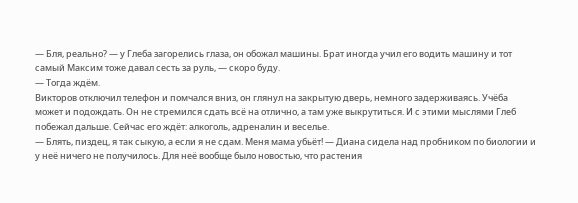— Бля, реально? — у Глеба загорелись глаза, он обожал машины. Брат иногда учил его водить машину и тот самый Максим тоже давал сесть за руль, — скоро буду.
— Тогда ждём.
Викторов отключил телефон и помчался вниз, он глянул на закрытую дверь, немного задерживаясь. Учёба может и подождать. Он не стремился сдать всё на отлично, а там уже выкрутиться. И с этими мыслями Глеб побежал дальше. Сейчас его ждёт: алкоголь, адреналин и веселье.
— Блять, пиздец, я так сыкую, а если я не сдам. Меня мама убьёт! — Диана сидела над пробником по биологии и у неё ничего не получилось. Для неё вообще было новостью, что растения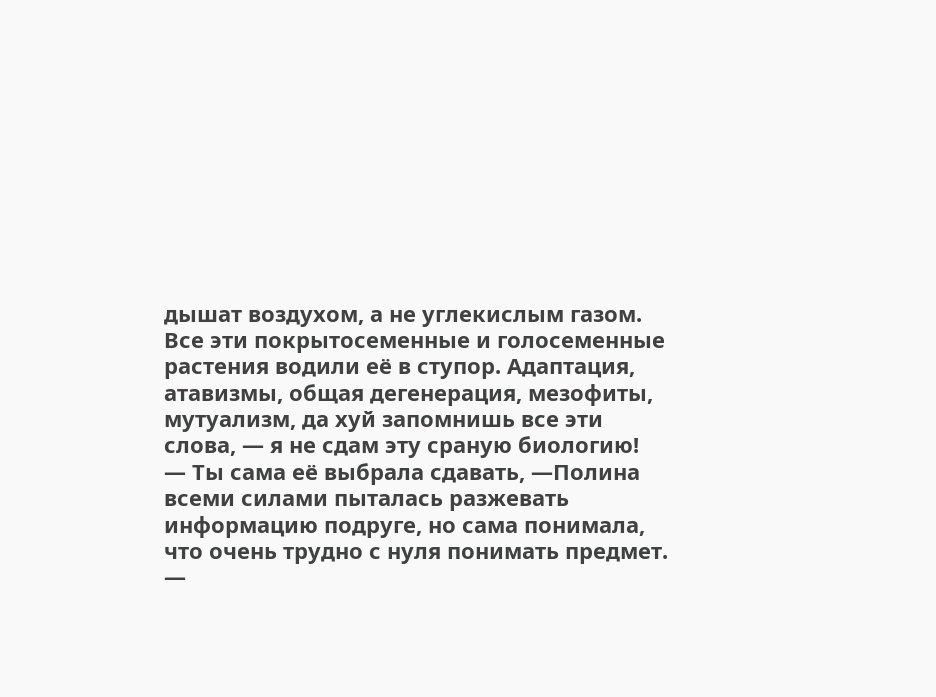дышат воздухом, а не углекислым газом. Все эти покрытосеменные и голосеменные растения водили её в ступор. Адаптация, атавизмы, общая дегенерация, мезофиты, мутуализм, да хуй запомнишь все эти слова, — я не сдам эту сраную биологию!
— Ты сама её выбрала сдавать, —Полина всеми силами пыталась разжевать информацию подруге, но сама понимала, что очень трудно с нуля понимать предмет.
—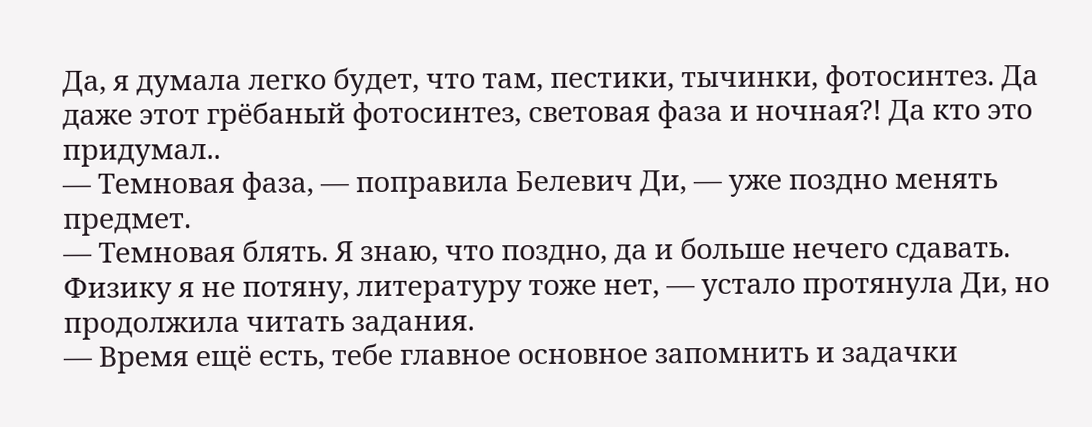Да, я думала легко будет, что там, пестики, тычинки, фотосинтез. Да даже этот грёбаный фотосинтез, световая фаза и ночная?! Да кто это придумал..
— Темновая фаза, — поправила Белевич Ди, — уже поздно менять предмет.
— Темновая блять. Я знаю, что поздно, да и больше нечего сдавать. Физику я не потяну, литературу тоже нет, — устало протянула Ди, но продолжила читать задания.
— Время ещё есть, тебе главное основное запомнить и задачки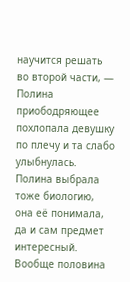научится решать во второй части, — Полина приободряющее похлопала девушку по плечу и та слабо улыбнулась.
Полина выбрала тоже биологию, она её понимала, да и сам предмет интересный. Вообще половина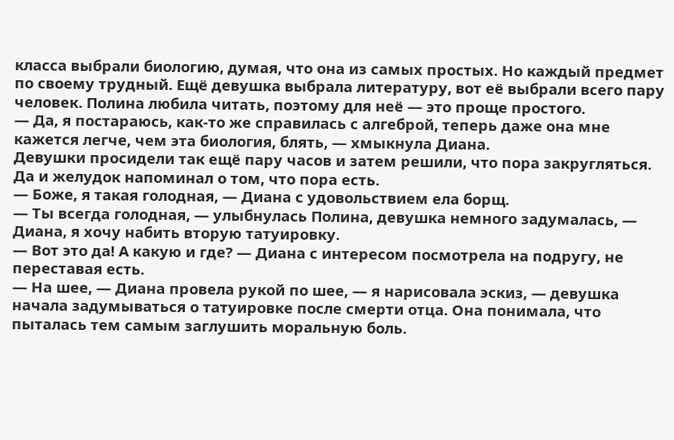класса выбрали биологию, думая, что она из самых простых. Но каждый предмет по своему трудный. Ещё девушка выбрала литературу, вот её выбрали всего пару человек. Полина любила читать, поэтому для неё — это проще простого.
— Да, я постараюсь, как-то же справилась с алгеброй, теперь даже она мне кажется легче, чем эта биология, блять, — хмыкнула Диана.
Девушки просидели так ещё пару часов и затем решили, что пора закругляться. Да и желудок напоминал о том, что пора есть.
— Боже, я такая голодная, — Диана с удовольствием ела борщ.
— Ты всегда голодная, — улыбнулась Полина, девушка немного задумалась, — Диана, я хочу набить вторую татуировку.
— Вот это да! А какую и где? — Диана с интересом посмотрела на подругу, не переставая есть.
— На шее, — Диана провела рукой по шее, — я нарисовала эскиз, — девушка начала задумываться о татуировке после смерти отца. Она понимала, что пыталась тем самым заглушить моральную боль.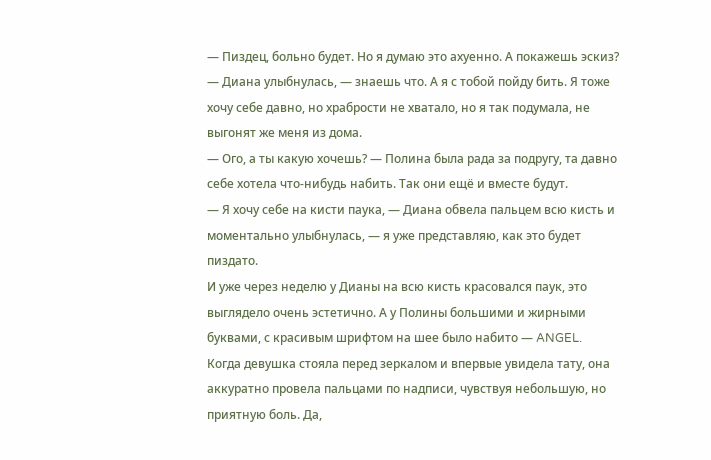— Пиздец, больно будет. Но я думаю это ахуенно. А покажешь эскиз? — Диана улыбнулась, — знаешь что. А я с тобой пойду бить. Я тоже хочу себе давно, но храбрости не хватало, но я так подумала, не выгонят же меня из дома.
— Ого, а ты какую хочешь? — Полина была рада за подругу, та давно себе хотела что-нибудь набить. Так они ещё и вместе будут.
— Я хочу себе на кисти паука, — Диана обвела пальцем всю кисть и моментально улыбнулась, — я уже представляю, как это будет пиздато.
И уже через неделю у Дианы на всю кисть красовался паук, это выглядело очень эстетично. А у Полины большими и жирными буквами, с красивым шрифтом на шее было набито — ANGEL.
Когда девушка стояла перед зеркалом и впервые увидела тату, она аккуратно провела пальцами по надписи, чувствуя небольшую, но приятную боль. Да,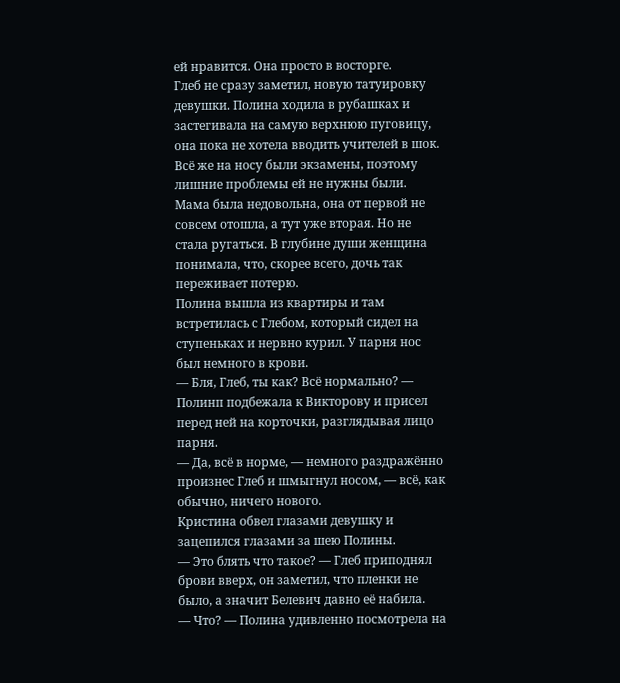ей нравится. Она просто в восторге.
Глеб не сразу заметил, новую татуировку девушки. Полина ходила в рубашках и застегивала на самую верхнюю пуговицу, она пока не хотела вводить учителей в шок. Всё же на носу были экзамены, поэтому лишние проблемы ей не нужны были.
Мама была недовольна, она от первой не совсем отошла, а тут уже вторая. Но не стала ругаться. В глубине души женщина понимала, что, скорее всего, дочь так переживает потерю.
Полина вышла из квартиры и там встретилась с Глебом, который сидел на ступеньках и нервно курил. У парня нос был немного в крови.
— Бля, Глеб, ты как? Всё нормально? — Полинп подбежала к Викторову и присел перед ней на корточки, разглядывая лицо парня.
— Да, всё в норме, — немного раздражённо произнес Глеб и шмыгнул носом, — всё, как обычно, ничего нового.
Кристина обвел глазами девушку и зацепился глазами за шею Полины.
— Это блять что такое? — Глеб приподнял брови вверх, он заметил, что пленки не было, а значит Белевич давно её набила.
— Что? — Полина удивленно посмотрела на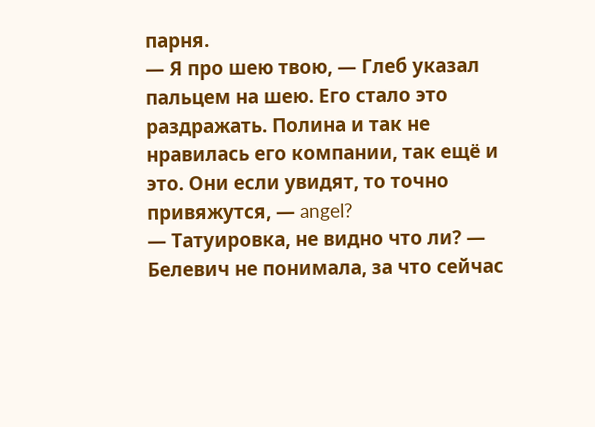парня.
— Я про шею твою, — Глеб указал пальцем на шею. Его стало это раздражать. Полина и так не нравилась его компании, так ещё и это. Они если увидят, то точно привяжутся, — angel?
— Татуировка, не видно что ли? — Белевич не понимала, за что сейчас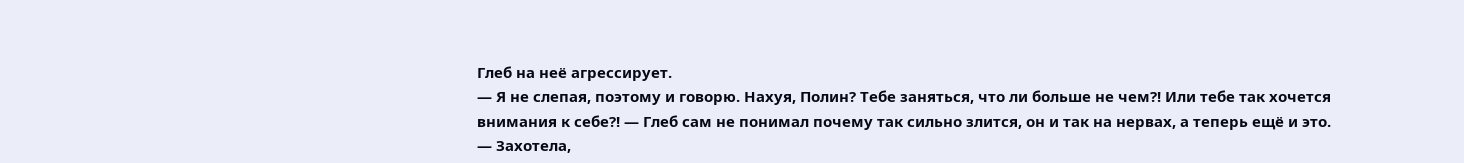Глеб на неё агрессирует.
— Я не слепая, поэтому и говорю. Нахуя, Полин? Тебе заняться, что ли больше не чем?! Или тебе так хочется внимания к себе?! — Глеб сам не понимал почему так сильно злится, он и так на нервах, а теперь ещё и это.
— Захотела,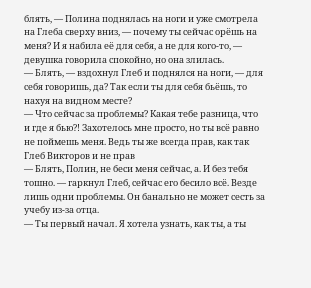блять, — Полина поднялась на ноги и уже смотрела на Глеба сверху вниз, — почему ты сейчас орёшь на меня? И я набила её для себя, а не для кого-то, — девушка говорила спокойно, но она злилась.
— Блять, — вздохнул Глеб и поднялся на ноги, — для себя говоришь, да? Так если ты для себя бьёшь, то нахуя на видном месте?
— Что сейчас за проблемы? Какая тебе разница, что и где я бью?! Захотелось мне просто, но ты всё равно не поймешь меня. Ведь ты же всегда прав, как так Глеб Викторов и не прав
— Блять, Полин, не беси меня сейчас, а. И без тебя тошно. — гаркнул Глеб, сейчас его бесило всё. Везде лишь одни проблемы. Он банально не может сесть за учебу из-за отца.
— Ты первый начал. Я хотела узнать, как ты, а ты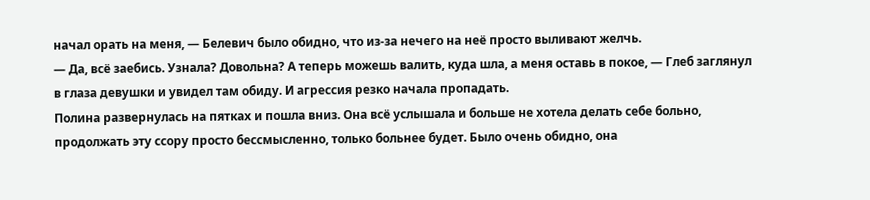начал орать на меня, — Белевич было обидно, что из-за нечего на неё просто выливают желчь.
— Да, всё заебись. Узнала? Довольна? А теперь можешь валить, куда шла, а меня оставь в покое, — Глеб заглянул в глаза девушки и увидел там обиду. И агрессия резко начала пропадать.
Полина развернулась на пятках и пошла вниз. Она всё услышала и больше не хотела делать себе больно, продолжать эту ссору просто бессмысленно, только больнее будет. Было очень обидно, она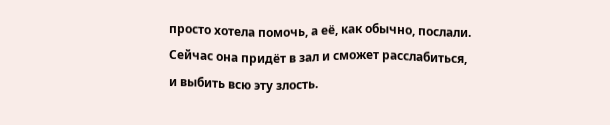просто хотела помочь, а её, как обычно, послали. Сейчас она придёт в зал и сможет расслабиться, и выбить всю эту злость.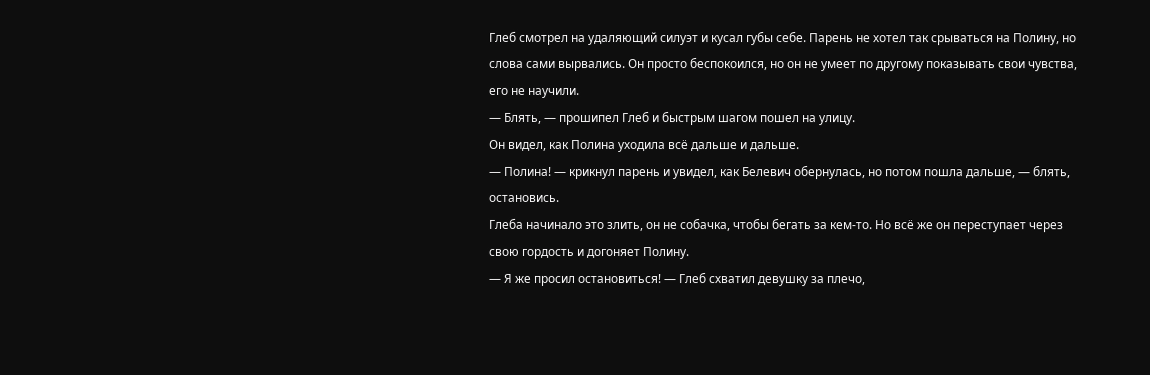Глеб смотрел на удаляющий силуэт и кусал губы себе. Парень не хотел так срываться на Полину, но слова сами вырвались. Он просто беспокоился, но он не умеет по другому показывать свои чувства, его не научили.
— Блять, — прошипел Глеб и быстрым шагом пошел на улицу.
Он видел, как Полина уходила всё дальше и дальше.
— Полина! — крикнул парень и увидел, как Белевич обернулась, но потом пошла дальше, — блять, остановись.
Глеба начинало это злить, он не собачка, чтобы бегать за кем-то. Но всё же он переступает через свою гордость и догоняет Полину.
— Я же просил остановиться! — Глеб схватил девушку за плечо,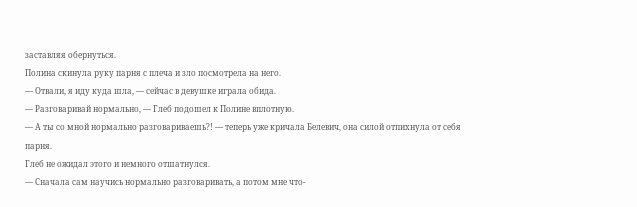заставляя обернуться.
Полина скинула руку парня с плеча и зло посмотрела на него.
— Отвали, я иду куда шла, — сейчас в девушке играла обида.
— Разговаривай нормально, — Глеб подошел к Полине вплотную.
— А ты со мной нормально разговариваешь?! — теперь уже кричала Белевич, она силой отпихнула от себя парня.
Глеб не ожидал этого и немного отшатнулся.
— Сначала сам научись нормально разговаривать, а потом мне что-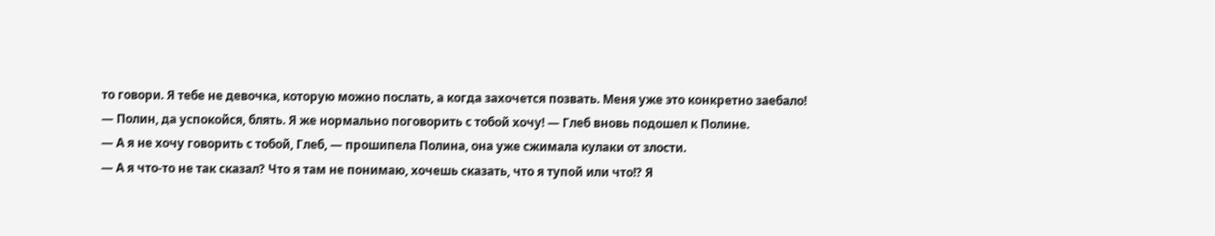то говори. Я тебе не девочка, которую можно послать, а когда захочется позвать. Меня уже это конкретно заебало!
— Полин, да успокойся, блять. Я же нормально поговорить с тобой хочу! — Глеб вновь подошел к Полине.
— А я не хочу говорить с тобой, Глеб, — прошипела Полина, она уже сжимала кулаки от злости.
— А я что-то не так сказал? Что я там не понимаю, хочешь сказать, что я тупой или что!? Я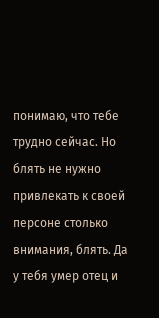понимаю, что тебе трудно сейчас. Но блять не нужно привлекать к своей персоне столько внимания, блять. Да у тебя умер отец и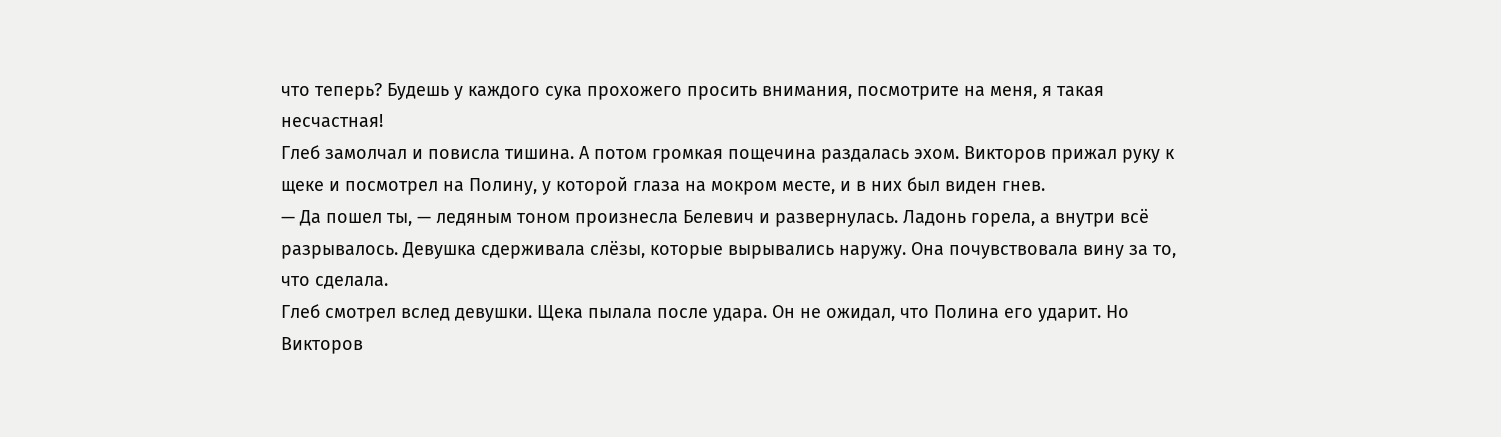что теперь? Будешь у каждого сука прохожего просить внимания, посмотрите на меня, я такая несчастная!
Глеб замолчал и повисла тишина. А потом громкая пощечина раздалась эхом. Викторов прижал руку к щеке и посмотрел на Полину, у которой глаза на мокром месте, и в них был виден гнев.
— Да пошел ты, — ледяным тоном произнесла Белевич и развернулась. Ладонь горела, а внутри всё разрывалось. Девушка сдерживала слёзы, которые вырывались наружу. Она почувствовала вину за то, что сделала.
Глеб смотрел вслед девушки. Щека пылала после удара. Он не ожидал, что Полина его ударит. Но Викторов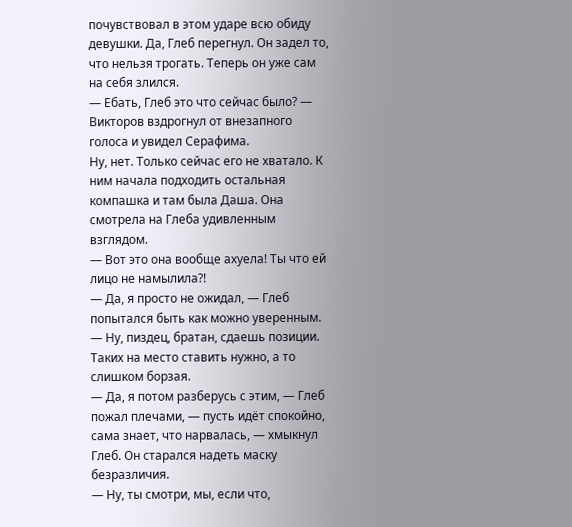почувствовал в этом ударе всю обиду девушки. Да, Глеб перегнул. Он задел то, что нельзя трогать. Теперь он уже сам на себя злился.
— Ебать, Глеб это что сейчас было? — Викторов вздрогнул от внезапного голоса и увидел Серафима.
Ну, нет. Только сейчас его не хватало. К ним начала подходить остальная компашка и там была Даша. Она смотрела на Глеба удивленным взглядом.
— Вот это она вообще ахуела! Ты что ей лицо не намылила?!
— Да, я просто не ожидал, — Глеб попытался быть как можно уверенным.
— Ну, пиздец, братан, сдаешь позиции. Таких на место ставить нужно, а то слишком борзая.
— Да, я потом разберусь с этим, — Глеб пожал плечами, — пусть идёт спокойно, сама знает, что нарвалась, — хмыкнул Глеб. Он старался надеть маску безразличия.
— Ну, ты смотри, мы, если что,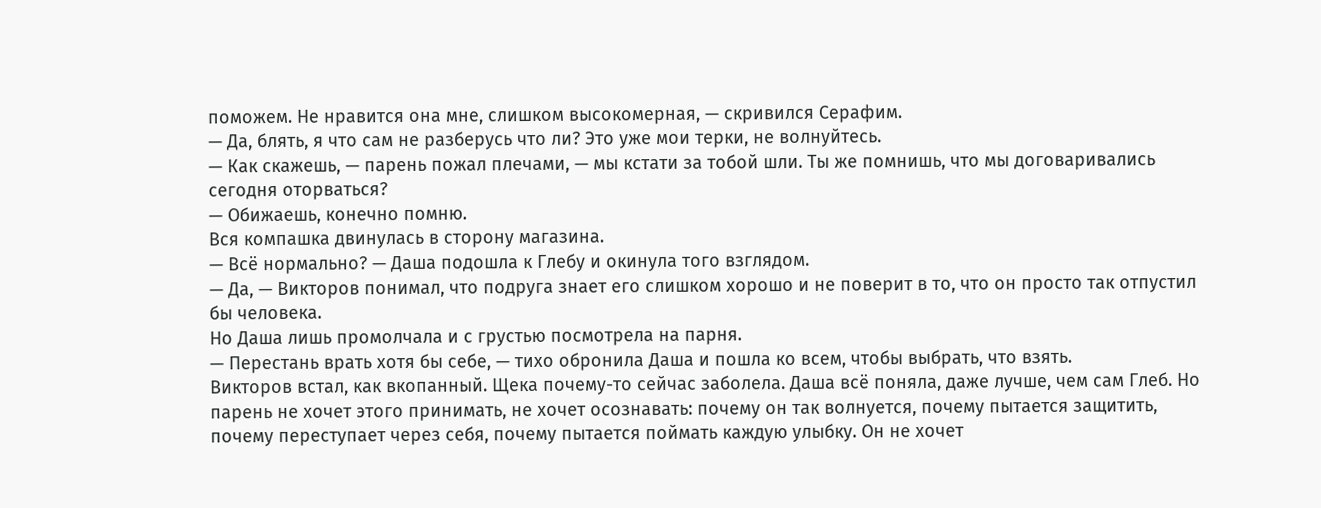поможем. Не нравится она мне, слишком высокомерная, — скривился Серафим.
— Да, блять, я что сам не разберусь что ли? Это уже мои терки, не волнуйтесь.
— Как скажешь, — парень пожал плечами, — мы кстати за тобой шли. Ты же помнишь, что мы договаривались сегодня оторваться?
— Обижаешь, конечно помню.
Вся компашка двинулась в сторону магазина.
— Всё нормально? — Даша подошла к Глебу и окинула того взглядом.
— Да, — Викторов понимал, что подруга знает его слишком хорошо и не поверит в то, что он просто так отпустил бы человека.
Но Даша лишь промолчала и с грустью посмотрела на парня.
— Перестань врать хотя бы себе, — тихо обронила Даша и пошла ко всем, чтобы выбрать, что взять.
Викторов встал, как вкопанный. Щека почему-то сейчас заболела. Даша всё поняла, даже лучше, чем сам Глеб. Но парень не хочет этого принимать, не хочет осознавать: почему он так волнуется, почему пытается защитить, почему переступает через себя, почему пытается поймать каждую улыбку. Он не хочет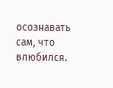осознавать сам, что влюбился.